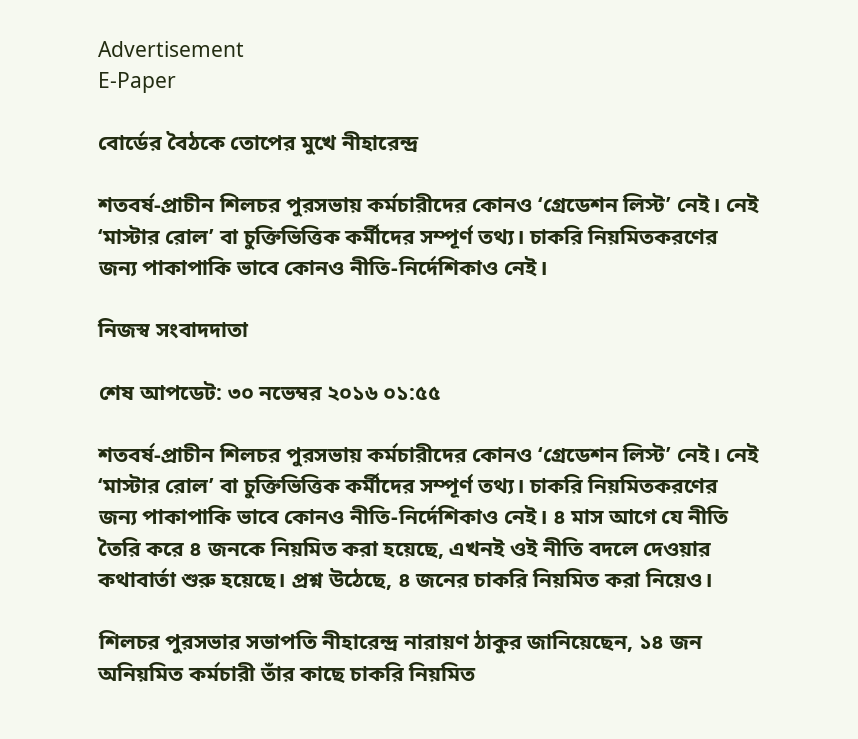Advertisement
E-Paper

বোর্ডের বৈঠকে তোপের মুখে নীহারেন্দ্র

শতবর্ষ-প্রাচীন শিলচর পুরসভায় কর্মচারীদের কোনও ‘গ্রেডেশন লিস্ট’ নেই। নেই ‘মাস্টার রোল’ বা চুক্তিভিত্তিক কর্মীদের সম্পূর্ণ তথ্য। চাকরি নিয়মিতকরণের জন্য পাকাপাকি ভাবে কোনও নীতি-নির্দেশিকাও নেই।

নিজস্ব সংবাদদাতা

শেষ আপডেট: ৩০ নভেম্বর ২০১৬ ০১:৫৫

শতবর্ষ-প্রাচীন শিলচর পুরসভায় কর্মচারীদের কোনও ‘গ্রেডেশন লিস্ট’ নেই। নেই ‘মাস্টার রোল’ বা চুক্তিভিত্তিক কর্মীদের সম্পূর্ণ তথ্য। চাকরি নিয়মিতকরণের জন্য পাকাপাকি ভাবে কোনও নীতি-নির্দেশিকাও নেই। ৪ মাস আগে যে নীতি তৈরি করে ৪ জনকে নিয়মিত করা হয়েছে, এখনই ওই নীতি বদলে দেওয়ার কথাবার্তা শুরু হয়েছে। প্রশ্ন উঠেছে, ৪ জনের চাকরি নিয়মিত করা নিয়েও।

শিলচর পুরসভার সভাপতি নীহারেন্দ্র নারায়ণ ঠাকুর জানিয়েছেন, ১৪ জন অনিয়মিত কর্মচারী তাঁর কাছে চাকরি নিয়মিত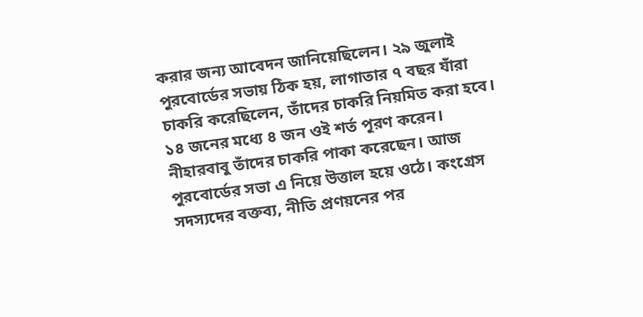করার জন্য আবেদন জানিয়েছিলেন। ২৯ জুলাই পুরবোর্ডের সভায় ঠিক হয়, লাগাতার ৭ বছর যাঁরা চাকরি করেছিলেন, তাঁদের চাকরি নিয়মিত করা হবে। ১৪ জনের মধ্যে ৪ জন ওই শর্ত পূরণ করেন। নীহারবাবু তাঁদের চাকরি পাকা করেছেন। আজ পুরবোর্ডের সভা এ নিয়ে উত্তাল হয়ে ওঠে। কংগ্রেস সদস্যদের বক্তব্য, নীতি প্রণয়নের পর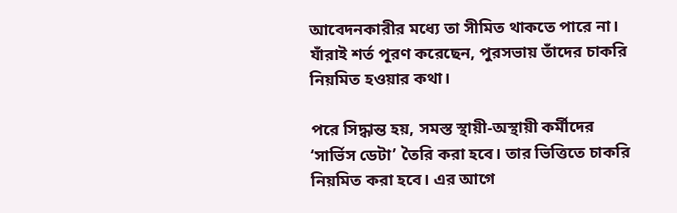আবেদনকারীর মধ্যে তা সীমিত থাকতে পারে না। যাঁরাই শর্ত পূরণ করেছেন, পুরসভায় তাঁদের চাকরি নিয়মিত হওয়ার কথা।

পরে সিদ্ধান্ত হয়, সমস্ত স্থায়ী-অস্থায়ী কর্মীদের ‘সার্ভিস ডেটা’ তৈরি করা হবে। তার ভিত্তিতে চাকরি নিয়মিত করা হবে। এর আগে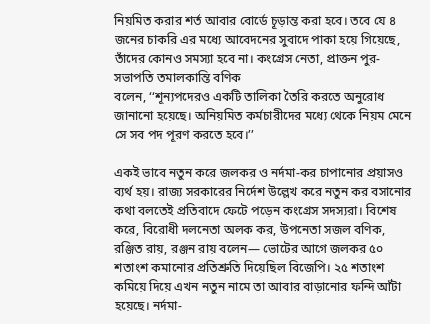নিয়মিত করার শর্ত আবার বোর্ডে চূড়ান্ত করা হবে। তবে যে ৪ জনের চাকরি এর মধ্যে আবেদনের সুবাদে পাকা হয়ে গিয়েছে, তাঁদের কোনও সমস্যা হবে না। কংগ্রেস নেতা, প্রাক্তন পুর-সভাপতি তমালকান্তি বণিক
বলেন, ‘‘শূন্যপদেরও একটি তালিকা তৈরি করতে অনুরোধ জানানো হয়েছে। অনিয়মিত কর্মচারীদের মধ্যে থেকে নিয়ম মেনে সে সব পদ পূরণ করতে হবে।’’

একই ভাবে নতুন করে জলকর ও নর্দমা-কর চাপানোর প্রয়াসও ব্যর্থ হয়। রাজ্য সরকারের নির্দেশ উল্লেখ করে নতুন কর বসানোর কথা বলতেই প্রতিবাদে ফেটে পড়েন কংগ্রেস সদস্যরা। বিশেষ করে, বিরোধী দলনেতা অলক কর, উপনেতা সজল বণিক, রঞ্জিত রায়, রঞ্জন রায় বলেন— ভোটের আগে জলকর ৫০ শতাংশ কমানোর প্রতিশ্রুতি দিয়েছিল বিজেপি। ২৫ শতাংশ কমিয়ে দিয়ে এখন নতুন নামে তা আবার বাড়ানোর ফন্দি আঁটা হয়েছে। নর্দমা-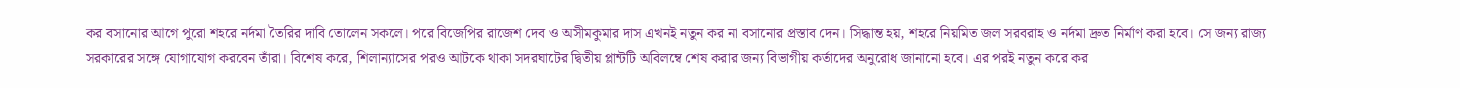কর বসানোর আগে পুরো শহরে নর্দমা তৈরির দাবি তোলেন সকলে। পরে বিজেপির রাজেশ দেব ও অসীমকুমার দাস এখনই নতুন কর না বসানোর প্রস্তাব দেন। সিদ্ধান্ত হয়, শহরে নিয়মিত জল সরবরাহ ও নর্দমা দ্রুত নির্মাণ করা হবে। সে জন্য রাজ্য সরকারের সঙ্গে যোগাযোগ করবেন তাঁরা। বিশেষ করে, শিলান্যাসের পরও আটকে থাকা সদরঘাটের দ্বিতীয় প্লান্টটি অবিলম্বে শেষ করার জন্য বিভাগীয় কর্তাদের অনুরোধ জানানো হবে। এর পরই নতুন করে কর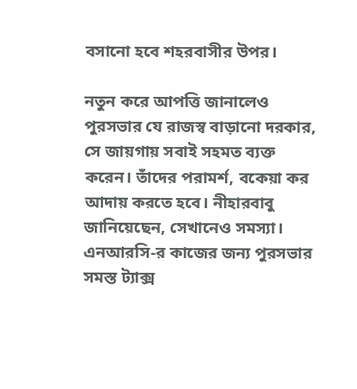বসানো হবে শহরবাসীর উপর।

নতুন করে আপত্তি জানালেও পুরসভার যে রাজস্ব বাড়ানো দরকার, সে জায়গায় সবাই সহমত ব্যক্ত করেন। তাঁদের পরামর্শ, বকেয়া কর আদায় করতে হবে। নীহারবাবু জানিয়েছেন, সেখানেও সমস্যা। এনআরসি-র কাজের জন্য পুরসভার সমস্ত ট্যাক্স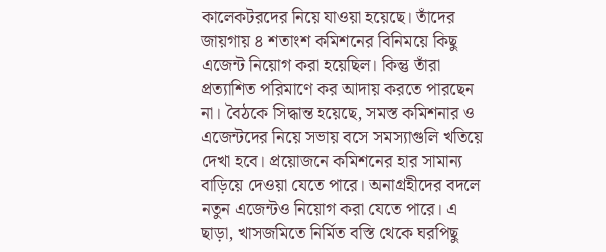কালেকটরদের নিয়ে যাওয়া হয়েছে। তাঁদের জায়গায় ৪ শতাংশ কমিশনের বিনিময়ে কিছু এজেন্ট নিয়োগ করা হয়েছিল। কিন্তু তাঁরা প্রত্যাশিত পরিমাণে কর আদায় করতে পারছেন না। বৈঠকে সিদ্ধান্ত হয়েছে, সমস্ত কমিশনার ও এজেন্টদের নিয়ে সভায় বসে সমস্যাগুলি খতিয়ে দেখা হবে। প্রয়োজনে কমিশনের হার সামান্য বাড়িয়ে দেওয়া যেতে পারে। অনাগ্রহীদের বদলে নতুন এজেন্টও নিয়োগ করা যেতে পারে। এ ছাড়া, খাসজমিতে নির্মিত বস্তি থেকে ঘরপিছু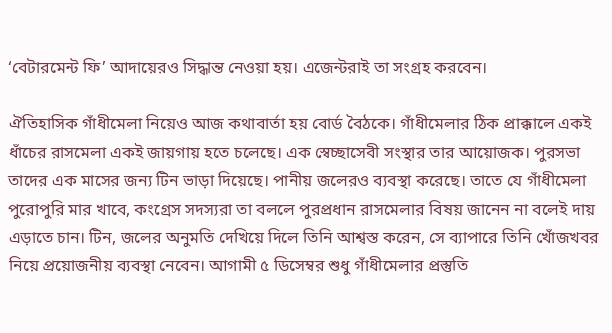‘বেটারমেন্ট ফি’ আদায়েরও সিদ্ধান্ত নেওয়া হয়। এজেন্টরাই তা সংগ্রহ করবেন।

ঐতিহাসিক গাঁধীমেলা নিয়েও আজ কথাবার্তা হয় বোর্ড বৈঠকে। গাঁধীমেলার ঠিক প্রাক্কালে একই ধাঁচের রাসমেলা একই জায়গায় হতে চলেছে। এক স্বেচ্ছাসেবী সংস্থার তার আয়োজক। পুরসভা তাদের এক মাসের জন্য টিন ভাড়া দিয়েছে। পানীয় জলেরও ব্যবস্থা করেছে। তাতে যে গাঁধীমেলা পুরোপুরি মার খাবে, কংগ্রেস সদস্যরা তা বললে পুরপ্রধান রাসমেলার বিষয় জানেন না বলেই দায় এড়াতে চান। টিন, জলের অনুমতি দেখিয়ে দিলে তিনি আশ্বস্ত করেন, সে ব্যাপারে তিনি খোঁজখবর নিয়ে প্রয়োজনীয় ব্যবস্থা নেবেন। আগামী ৫ ডিসেম্বর শুধু গাঁধীমেলার প্রস্তুতি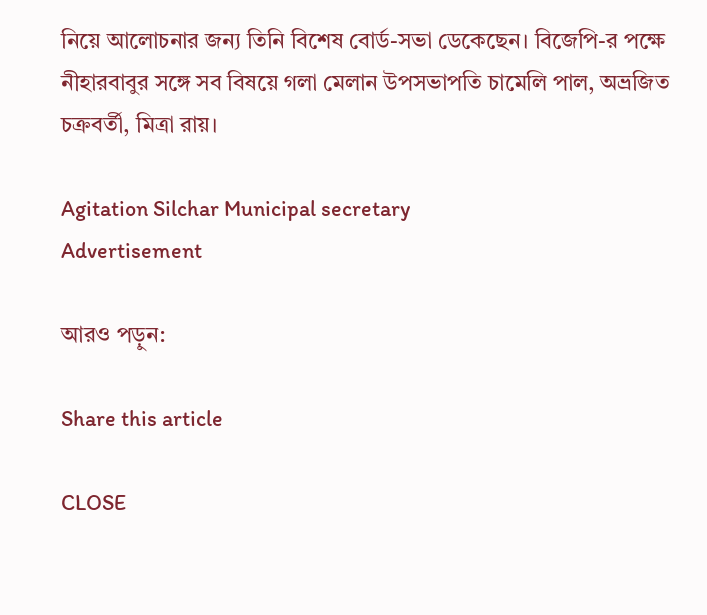নিয়ে আলোচনার জন্য তিনি বিশেষ বোর্ড-সভা ডেকেছেন। বিজেপি-র পক্ষে নীহারবাবুর সঙ্গে সব বিষয়ে গলা মেলান উপসভাপতি চামেলি পাল, অভ্রজিত চক্রবর্তী, মিত্রা রায়।

Agitation Silchar Municipal secretary
Advertisement

আরও পড়ুন:

Share this article

CLOSE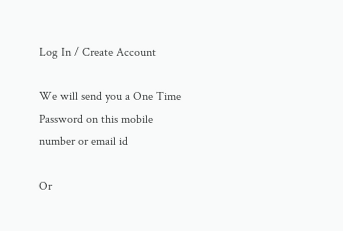Log In / Create Account

We will send you a One Time Password on this mobile number or email id

Or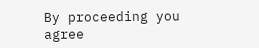By proceeding you agree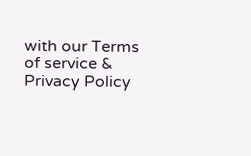with our Terms of service & Privacy Policy